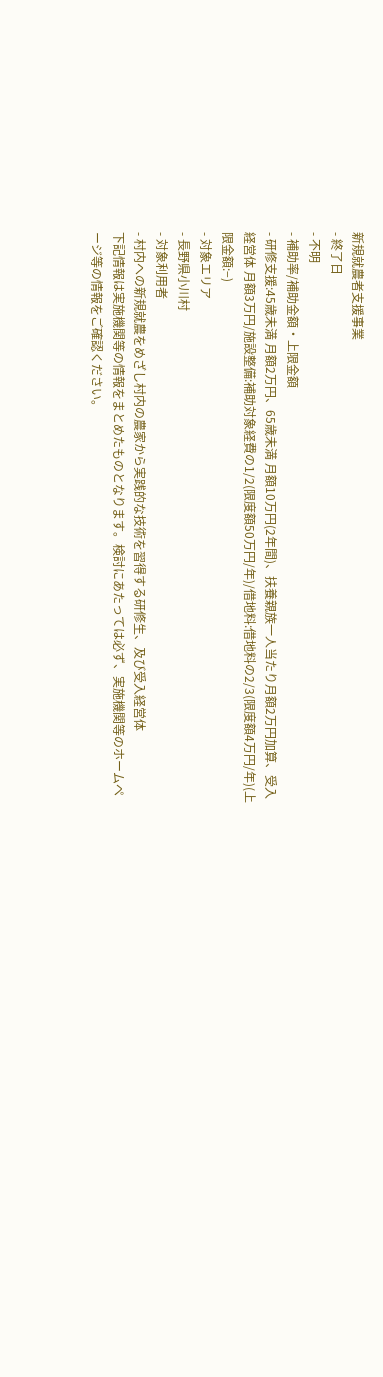新規就農者支援事業
- 終了日
- 不明
- 補助率/補助金額・上限金額
- 研修支援:45歳未満 月額2万円、65歳未満 月額10万円(2年間)、扶養親族一人当たり月額2万円加算、受入経営体 月額3万円/施設整備:補助対象経費の1/2(限度額50万円/年)/借地料:借地料の2/3(限度額4万円/年)(上限金額:−)
- 対象エリア
- 長野県小川村
- 対象利用者
- 村内への新規就農をめざし村内の農家から実践的な技術を習得する研修生、及び受入経営体
下記情報は実施機関等の情報をまとめたものとなります。検討にあたっては必ず、実施機関等のホームページ等の情報をご確認ください。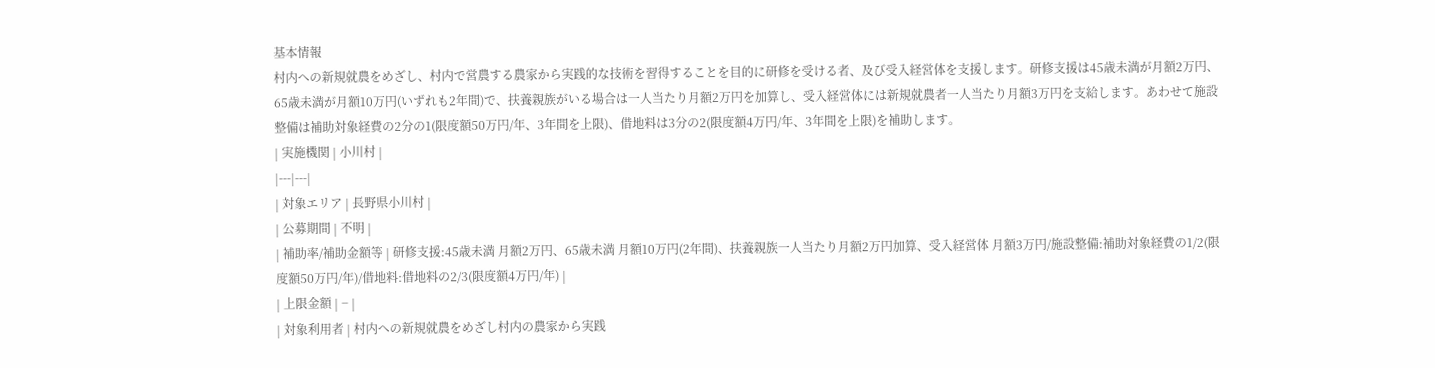基本情報
村内への新規就農をめざし、村内で営農する農家から実践的な技術を習得することを目的に研修を受ける者、及び受入経営体を支援します。研修支援は45歳未満が月額2万円、65歳未満が月額10万円(いずれも2年間)で、扶養親族がいる場合は一人当たり月額2万円を加算し、受入経営体には新規就農者一人当たり月額3万円を支給します。あわせて施設整備は補助対象経費の2分の1(限度額50万円/年、3年間を上限)、借地料は3分の2(限度額4万円/年、3年間を上限)を補助します。
| 実施機関 | 小川村 |
|---|---|
| 対象エリア | 長野県小川村 |
| 公募期間 | 不明 |
| 補助率/補助金額等 | 研修支援:45歳未満 月額2万円、65歳未満 月額10万円(2年間)、扶養親族一人当たり月額2万円加算、受入経営体 月額3万円/施設整備:補助対象経費の1/2(限度額50万円/年)/借地料:借地料の2/3(限度額4万円/年) |
| 上限金額 | − |
| 対象利用者 | 村内への新規就農をめざし村内の農家から実践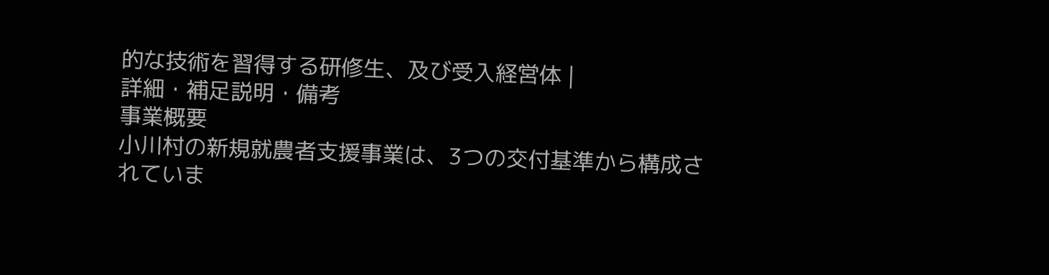的な技術を習得する研修生、及び受入経営体 |
詳細・補足説明・備考
事業概要
小川村の新規就農者支援事業は、3つの交付基準から構成されていま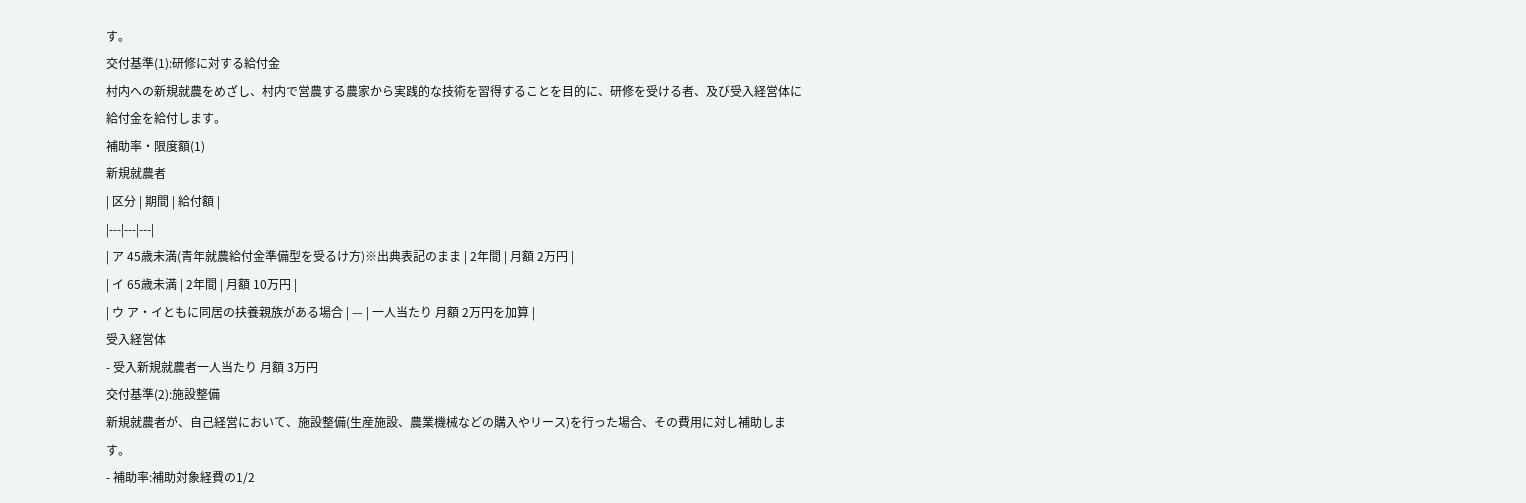す。
交付基準(1):研修に対する給付金
村内への新規就農をめざし、村内で営農する農家から実践的な技術を習得することを目的に、研修を受ける者、及び受入経営体に給付金を給付します。
補助率・限度額(1)
新規就農者
| 区分 | 期間 | 給付額 |
|---|---|---|
| ア 45歳未満(青年就農給付金準備型を受るけ方)※出典表記のまま | 2年間 | 月額 2万円 |
| イ 65歳未満 | 2年間 | 月額 10万円 |
| ウ ア・イともに同居の扶養親族がある場合 | — | 一人当たり 月額 2万円を加算 |
受入経営体
- 受入新規就農者一人当たり 月額 3万円
交付基準(2):施設整備
新規就農者が、自己経営において、施設整備(生産施設、農業機械などの購入やリース)を行った場合、その費用に対し補助します。
- 補助率:補助対象経費の1/2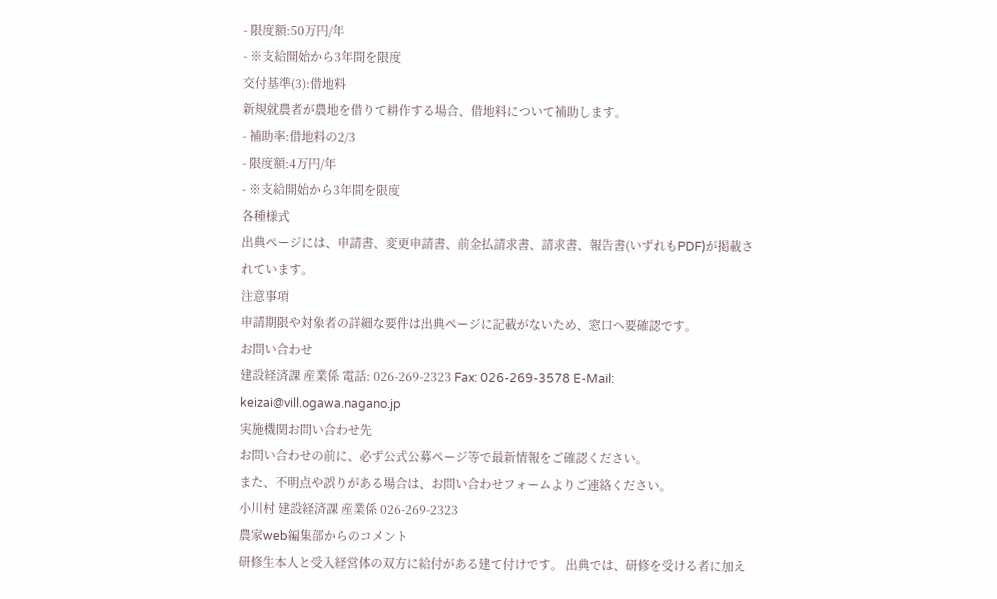- 限度額:50万円/年
- ※支給開始から3年間を限度
交付基準(3):借地料
新規就農者が農地を借りて耕作する場合、借地料について補助します。
- 補助率:借地料の2/3
- 限度額:4万円/年
- ※支給開始から3年間を限度
各種様式
出典ページには、申請書、変更申請書、前金払請求書、請求書、報告書(いずれもPDF)が掲載されています。
注意事項
申請期限や対象者の詳細な要件は出典ページに記載がないため、窓口へ要確認です。
お問い合わせ
建設経済課 産業係 電話: 026-269-2323 Fax: 026-269-3578 E-Mail: keizai@vill.ogawa.nagano.jp
実施機関お問い合わせ先
お問い合わせの前に、必ず公式公募ページ等で最新情報をご確認ください。
また、不明点や誤りがある場合は、お問い合わせフォームよりご連絡ください。
小川村 建設経済課 産業係 026-269-2323
農家web編集部からのコメント
研修生本人と受入経営体の双方に給付がある建て付けです。 出典では、研修を受ける者に加え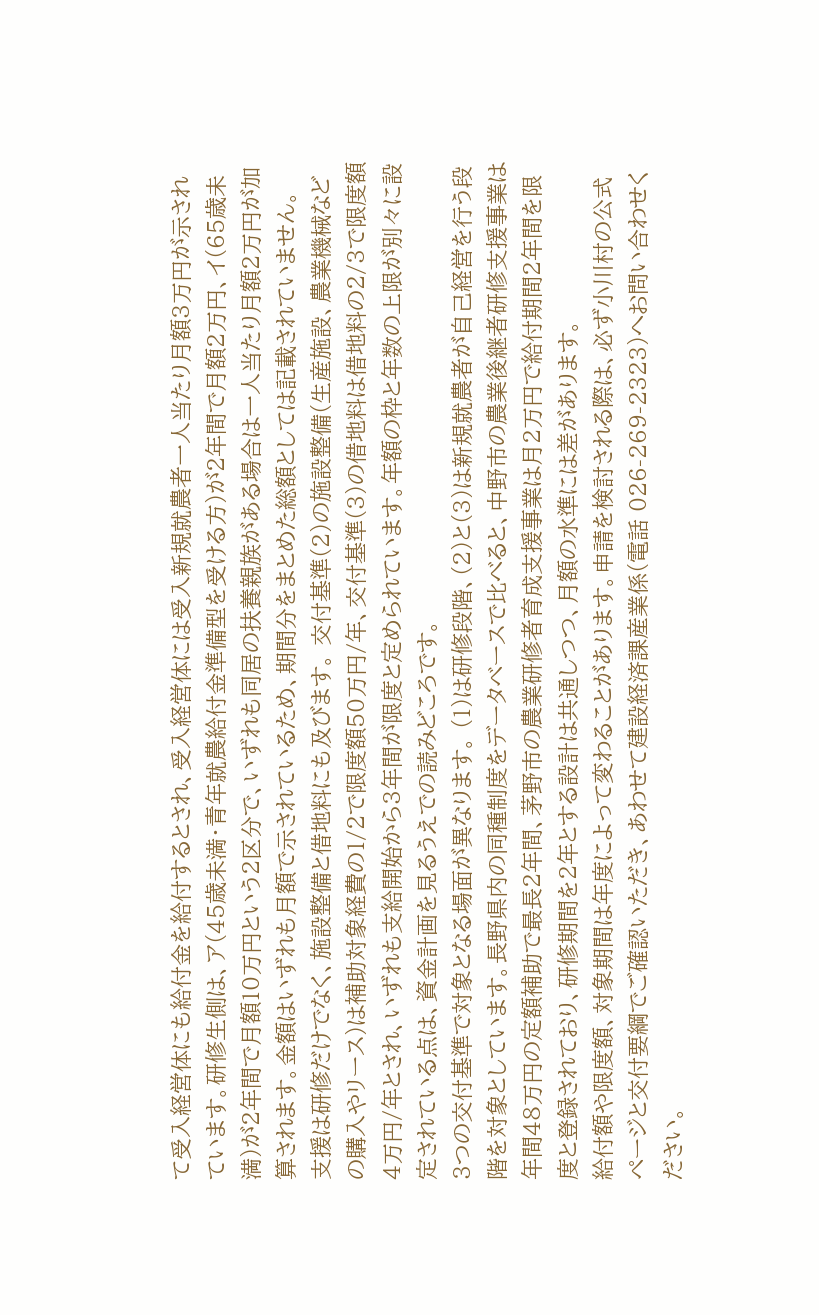て受入経営体にも給付金を給付するとされ、受入経営体には受入新規就農者一人当たり月額3万円が示されています。研修生側は、ア(45歳未満・青年就農給付金準備型を受ける方)が2年間で月額2万円、イ(65歳未満)が2年間で月額10万円という2区分で、いずれも同居の扶養親族がある場合は一人当たり月額2万円が加算されます。金額はいずれも月額で示されているため、期間分をまとめた総額としては記載されていません。
支援は研修だけでなく、施設整備と借地料にも及びます。 交付基準(2)の施設整備(生産施設、農業機械などの購入やリース)は補助対象経費の1/2で限度額50万円/年、交付基準(3)の借地料は借地料の2/3で限度額4万円/年とされ、いずれも支給開始から3年間が限度と定められています。年額の枠と年数の上限が別々に設定されている点は、資金計画を見るうえでの読みどころです。
3つの交付基準で対象となる場面が異なります。 (1)は研修段階、(2)と(3)は新規就農者が自己経営を行う段階を対象としています。長野県内の同種制度をデータベースで比べると、中野市の農業後継者研修支援事業は年間48万円の定額補助で最長2年間、茅野市の農業研修者育成支援事業は月2万円で給付期間2年間を限度と登録されており、研修期間を2年とする設計は共通しつつ、月額の水準には差があります。
給付額や限度額、対象期間は年度によって変わることがあります。申請を検討される際は、必ず小川村の公式ページと交付要綱でご確認いただき、あわせて建設経済課産業係(電話 026-269-2323)へお問い合わせください。